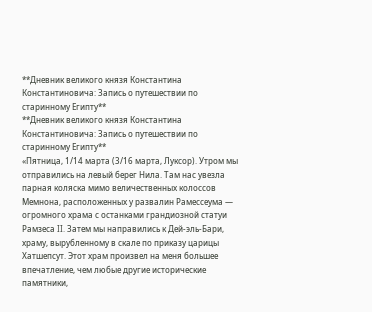**Дневник великого князя Константина Константиновича: Запись о путешествии по старинному Египту**
**Дневник великого князя Константина Константиновича: Запись о путешествии по старинному Египту**
«Пятница, 1/14 марта (3/16 марта, Луксор). Утром мы отправились на левый берег Нила. Там нас увезла парная коляска мимо величественных колоссов Мемнона, расположенных у развалин Рамессеума — огромного храма с останками грандиозной статуи Рамзеса II. Затем мы направились к Дей-эль-Бари, храму, вырубленному в скале по приказу царицы Хатшепсут. Этот храм произвел на меня большее впечатление, чем любые другие исторические памятники,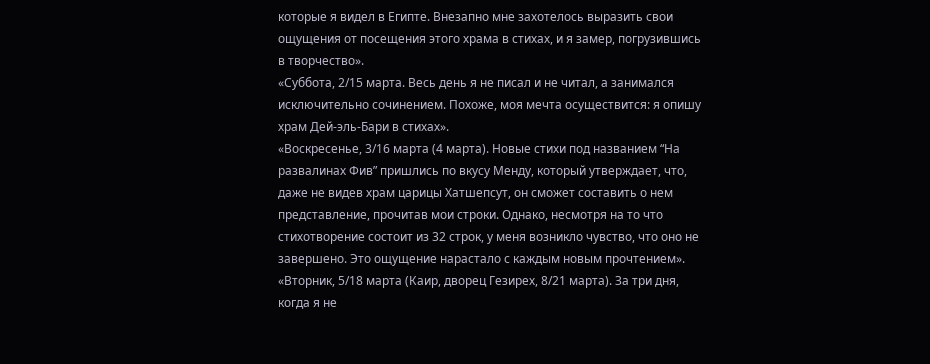которые я видел в Египте. Внезапно мне захотелось выразить свои ощущения от посещения этого храма в стихах, и я замер, погрузившись в творчество».
«Суббота, 2/15 марта. Весь день я не писал и не читал, а занимался исключительно сочинением. Похоже, моя мечта осуществится: я опишу храм Дей-эль-Бари в стихах».
«Воскресенье, 3/16 марта (4 марта). Новые стихи под названием “На развалинах Фив” пришлись по вкусу Менду, который утверждает, что, даже не видев храм царицы Хатшепсут, он сможет составить о нем представление, прочитав мои строки. Однако, несмотря на то что стихотворение состоит из 32 строк, у меня возникло чувство, что оно не завершено. Это ощущение нарастало с каждым новым прочтением».
«Вторник, 5/18 марта (Каир, дворец Гезирех, 8/21 марта). За три дня, когда я не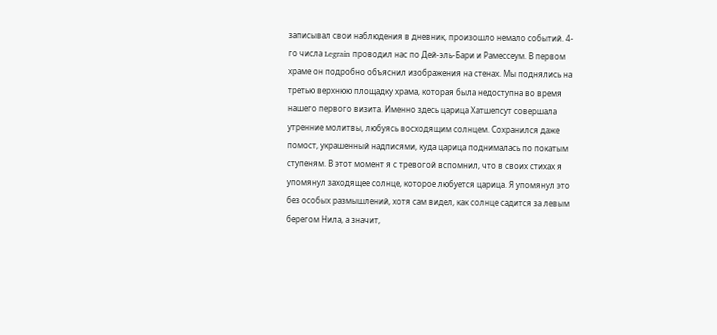записывал свои наблюдения в дневник, произошло немало событий. 4-го числа Legrain проводил нас по Дей-эль-Бари и Рамессеум. В первом храме он подробно объяснил изображения на стенах. Мы поднялись на третью верхнюю площадку храма, которая была недоступна во время нашего первого визита. Именно здесь царица Хатшепсут совершала утренние молитвы, любуясь восходящим солнцем. Сохранился даже помост, украшенный надписями, куда царица поднималась по покатым ступеням. В этот момент я с тревогой вспомнил, что в своих стихах я упомянул заходящее солнце, которое любуется царица. Я упомянул это без особых размышлений, хотя сам видел, как солнце садится за левым берегом Нила, а значит,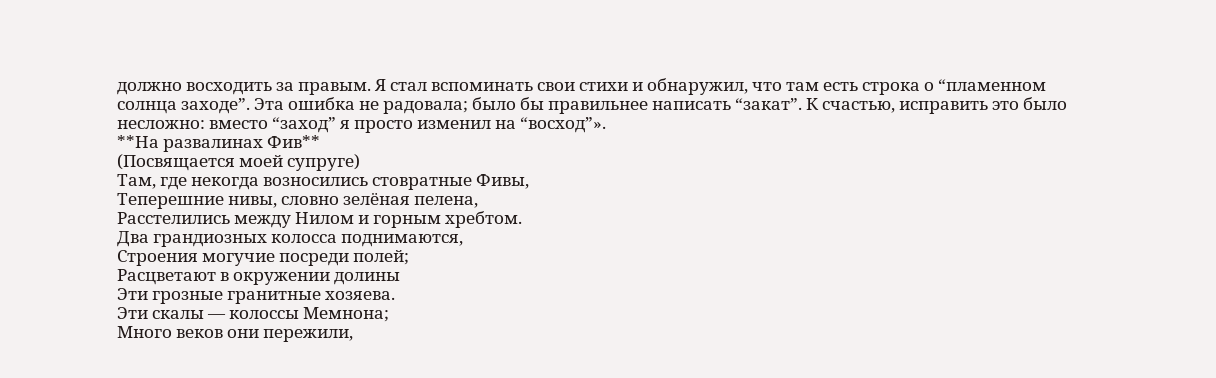должно восходить за правым. Я стал вспоминать свои стихи и обнаружил, что там есть строка о “пламенном солнца заходе”. Эта ошибка не радовала; было бы правильнее написать “закат”. К счастью, исправить это было несложно: вместо “заход” я просто изменил на “восход”».
**На развалинах Фив**
(Посвящается моей супруге)
Там, где некогда возносились стовратные Фивы,
Теперешние нивы, словно зелёная пелена,
Расстелились между Нилом и горным хребтом.
Два грандиозных колосса поднимаются,
Строения могучие посреди полей;
Расцветают в окружении долины
Эти грозные гранитные хозяева.
Эти скалы — колоссы Мемнона;
Много веков они пережили,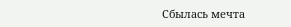Сбылась мечта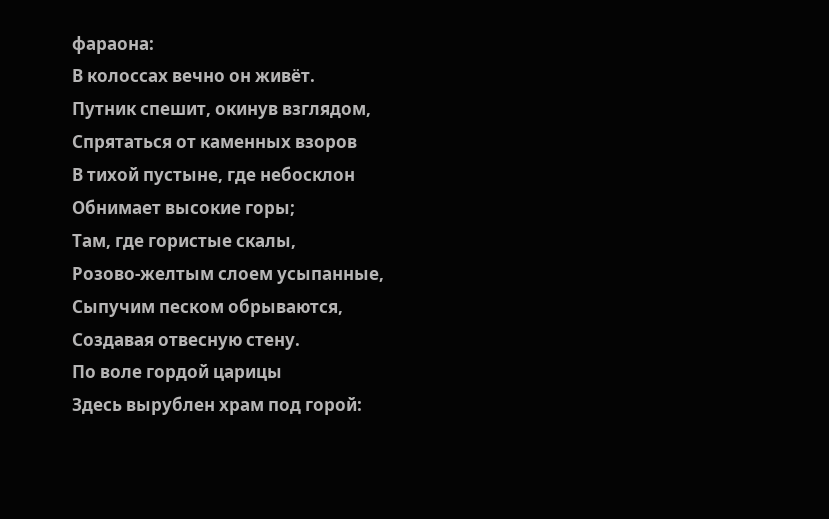фараона:
В колоссах вечно он живёт.
Путник спешит, окинув взглядом,
Спрятаться от каменных взоров
В тихой пустыне, где небосклон
Обнимает высокие горы;
Там, где гористые скалы,
Розово-желтым слоем усыпанные,
Сыпучим песком обрываются,
Создавая отвесную стену.
По воле гордой царицы
Здесь вырублен храм под горой: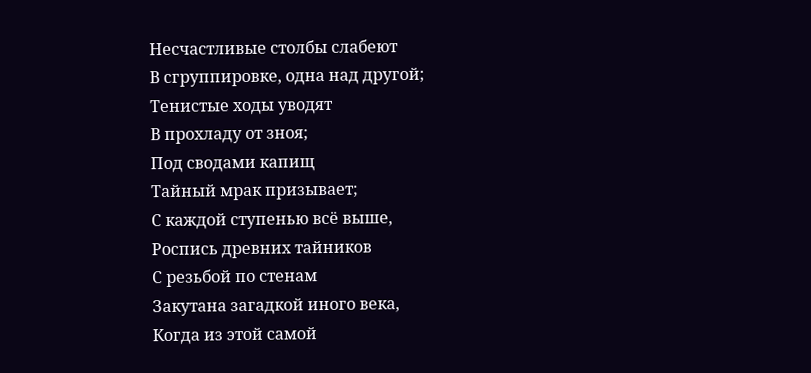Несчастливые столбы слабеют
В сгруппировке, одна над другой;
Тенистые ходы уводят
В прохладу от зноя;
Под сводами капищ
Тайный мрак призывает;
С каждой ступенью всё выше,
Роспись древних тайников
С резьбой по стенам
Закутана загадкой иного века,
Когда из этой самой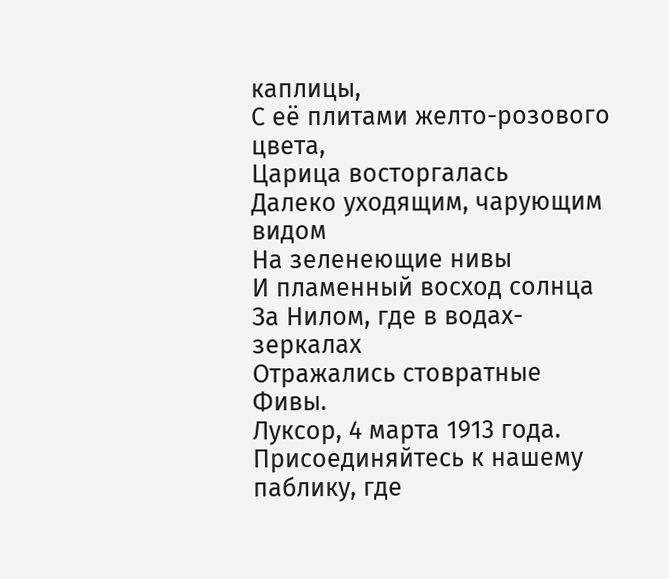каплицы,
С её плитами желто-розового цвета,
Царица восторгалась
Далеко уходящим, чарующим видом
На зеленеющие нивы
И пламенный восход солнца
За Нилом, где в водах-зеркалах
Отражались стовратные Фивы.
Луксор, 4 марта 1913 года.
Присоединяйтесь к нашему паблику, где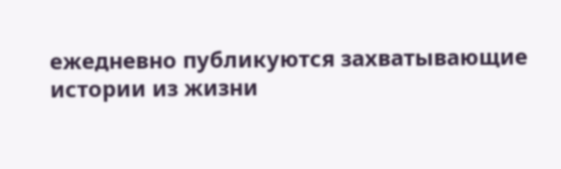ежедневно публикуются захватывающие истории из жизни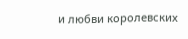и любви королевских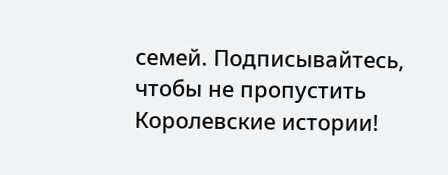семей. Подписывайтесь, чтобы не пропустить Королевские истории!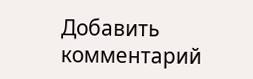Добавить комментарий